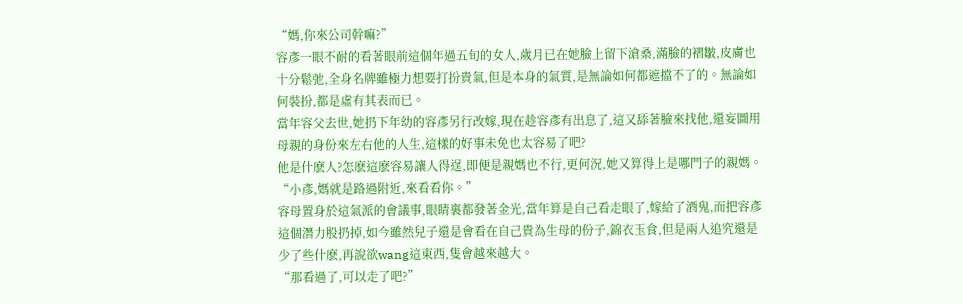“媽,你來公司幹嘛?”
容彥一眼不耐的看著眼前這個年過五旬的女人,歲月已在她臉上留下滄桑,滿臉的褶皺,皮膚也十分鬆弛,全身名牌雖極力想要打扮貴氣,但是本身的氣質,是無論如何都遮擋不了的。無論如何裝扮,都是虛有其表而已。
當年容父去世,她扔下年幼的容彥另行改嫁,現在趁容彥有出息了,這又舔著臉來找他,還妄圖用母親的身份來左右他的人生,這樣的好事未免也太容易了吧?
他是什麽人?怎麽這麽容易讓人得逞,即便是親媽也不行,更何況,她又算得上是哪門子的親媽。
“小彥,媽就是路過附近,來看看你。”
容母置身於這氣派的會議事,眼睛裏都發著金光,當年算是自己看走眼了,嫁給了酒鬼,而把容彥這個潛力股扔掉,如今雖然兒子還是會看在自己貴為生母的份子,錦衣玉食,但是兩人追究還是少了些什麽,再說欲wang這東西,隻會越來越大。
“那看過了,可以走了吧?”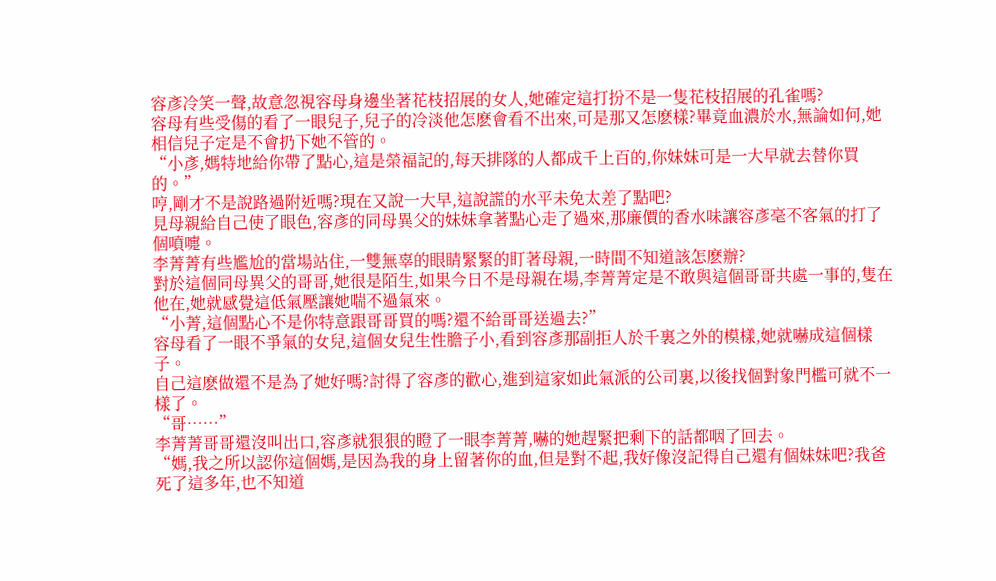容彥冷笑一聲,故意忽視容母身邊坐著花枝招展的女人,她確定這打扮不是一隻花枝招展的孔雀嗎?
容母有些受傷的看了一眼兒子,兒子的冷淡他怎麽會看不出來,可是那又怎麽樣?畢竟血濃於水,無論如何,她相信兒子定是不會扔下她不管的。
“小彥,媽特地給你帶了點心,這是榮福記的,每天排隊的人都成千上百的,你妹妹可是一大早就去替你買的。”
哼,剛才不是說路過附近嗎?現在又說一大早,這說謊的水平未免太差了點吧?
見母親給自己使了眼色,容彥的同母異父的妹妹拿著點心走了過來,那廉價的香水味讓容彥毫不客氣的打了個噴嚏。
李菁菁有些尷尬的當場站住,一雙無辜的眼睛緊緊的盯著母親,一時間不知道該怎麽辦?
對於這個同母異父的哥哥,她很是陌生,如果今日不是母親在場,李菁菁定是不敢與這個哥哥共處一事的,隻在他在,她就感覺這低氣壓讓她喘不過氣來。
“小菁,這個點心不是你特意跟哥哥買的嗎?還不給哥哥送過去?”
容母看了一眼不爭氣的女兒,這個女兒生性膽子小,看到容彥那副拒人於千裏之外的模樣,她就嚇成這個樣子。
自己這麽做還不是為了她好嗎?討得了容彥的歡心,進到這家如此氣派的公司裏,以後找個對象門檻可就不一樣了。
“哥……”
李菁菁哥哥還沒叫出口,容彥就狠狠的瞪了一眼李菁菁,嚇的她趕緊把剩下的話都咽了回去。
“媽,我之所以認你這個媽,是因為我的身上留著你的血,但是對不起,我好像沒記得自己還有個妹妹吧?我爸死了這多年,也不知道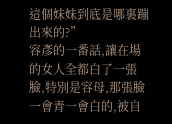這個妹妹到底是哪裏蹦出來的?”
容彥的一番話,讓在場的女人全都白了一張臉,特別是容母,那張臉一會青一會白的,被自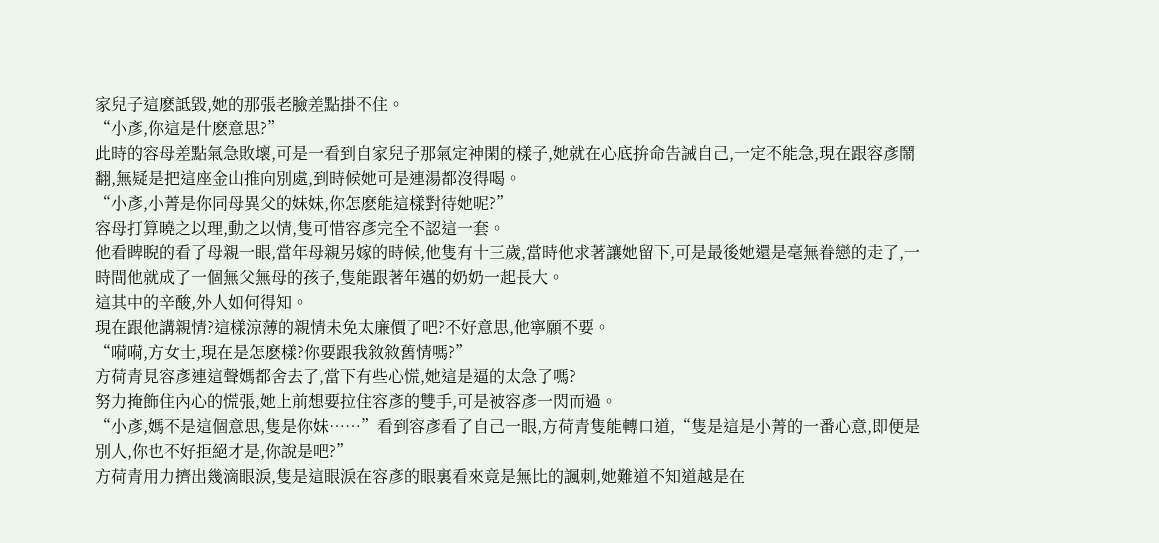家兒子這麽詆毀,她的那張老臉差點掛不住。
“小彥,你這是什麽意思?”
此時的容母差點氣急敗壞,可是一看到自家兒子那氣定神閑的樣子,她就在心底拚命告誡自己,一定不能急,現在跟容彥鬧翻,無疑是把這座金山推向別處,到時候她可是連湯都沒得喝。
“小彥,小菁是你同母異父的妹妹,你怎麽能這樣對待她呢?”
容母打算曉之以理,動之以情,隻可惜容彥完全不認這一套。
他看睥睨的看了母親一眼,當年母親另嫁的時候,他隻有十三歲,當時他求著讓她留下,可是最後她還是毫無眷戀的走了,一時間他就成了一個無父無母的孩子,隻能跟著年邁的奶奶一起長大。
這其中的辛酸,外人如何得知。
現在跟他講親情?這樣涼薄的親情未免太廉價了吧?不好意思,他寧願不要。
“嗬嗬,方女士,現在是怎麽樣?你要跟我敘敘舊情嗎?”
方荷青見容彥連這聲媽都舍去了,當下有些心慌,她這是逼的太急了嗎?
努力掩飾住內心的慌張,她上前想要拉住容彥的雙手,可是被容彥一閃而過。
“小彥,媽不是這個意思,隻是你妹……”看到容彥看了自己一眼,方荷青隻能轉口道,“隻是這是小菁的一番心意,即便是別人,你也不好拒絕才是,你說是吧?”
方荷青用力擠出幾滴眼淚,隻是這眼淚在容彥的眼裏看來竟是無比的諷刺,她難道不知道越是在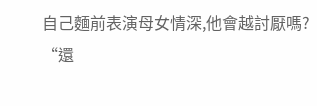自己麵前表演母女情深,他會越討厭嗎?
“還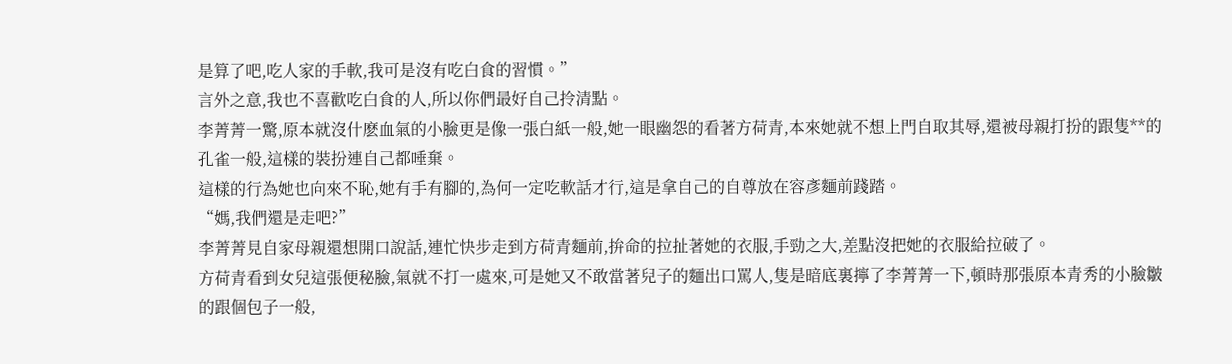是算了吧,吃人家的手軟,我可是沒有吃白食的習慣。”
言外之意,我也不喜歡吃白食的人,所以你們最好自己拎清點。
李菁菁一驚,原本就沒什麽血氣的小臉更是像一張白紙一般,她一眼幽怨的看著方荷青,本來她就不想上門自取其辱,還被母親打扮的跟隻**的孔雀一般,這樣的裝扮連自己都唾棄。
這樣的行為她也向來不恥,她有手有腳的,為何一定吃軟話才行,這是拿自己的自尊放在容彥麵前踐踏。
“媽,我們還是走吧?”
李菁菁見自家母親還想開口說話,連忙快步走到方荷青麵前,拚命的拉扯著她的衣服,手勁之大,差點沒把她的衣服給拉破了。
方荷青看到女兒這張便秘臉,氣就不打一處來,可是她又不敢當著兒子的麵出口罵人,隻是暗底裏擰了李菁菁一下,頓時那張原本青秀的小臉皺的跟個包子一般,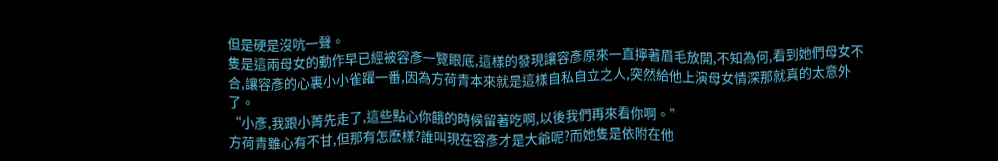但是硬是沒吭一聲。
隻是這兩母女的動作早已經被容彥一覽眼底,這樣的發現讓容彥原來一直擰著眉毛放開,不知為何,看到她們母女不合,讓容彥的心裏小小雀躍一番,因為方荷青本來就是這樣自私自立之人,突然給他上演母女情深那就真的太意外了。
“小彥,我跟小菁先走了,這些點心你餓的時候留著吃啊,以後我們再來看你啊。”
方荷青雖心有不甘,但那有怎麽樣?誰叫現在容彥才是大爺呢?而她隻是依附在他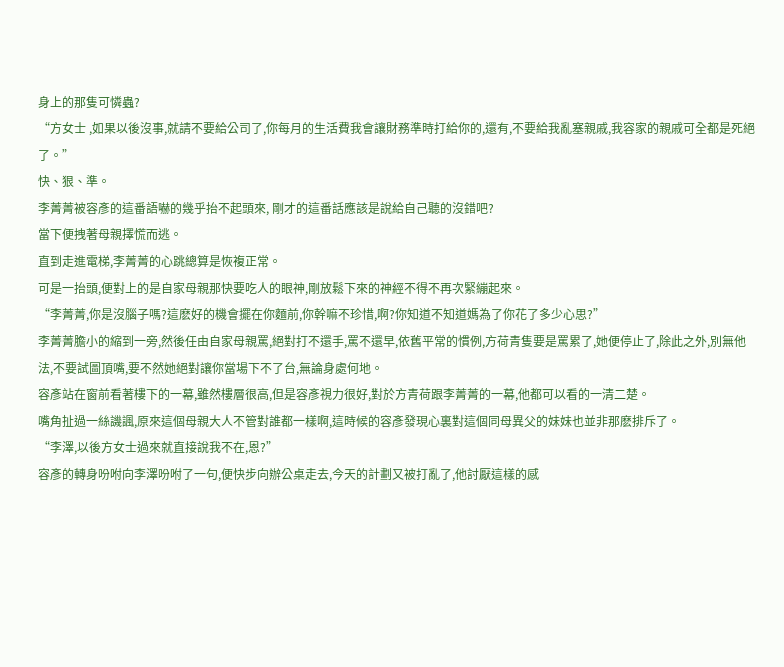身上的那隻可憐蟲?
“方女士 ,如果以後沒事,就請不要給公司了,你每月的生活費我會讓財務準時打給你的,還有,不要給我亂塞親戚,我容家的親戚可全都是死絕了。”
快、狠、準。
李菁菁被容彥的這番語嚇的幾乎抬不起頭來, 剛才的這番話應該是說給自己聽的沒錯吧?
當下便拽著母親擇慌而逃。
直到走進電梯,李菁菁的心跳總算是恢複正常。
可是一抬頭,便對上的是自家母親那快要吃人的眼神,剛放鬆下來的神經不得不再次緊繃起來。
“李菁菁,你是沒腦子嗎?這麽好的機會擺在你麵前,你幹嘛不珍惜,啊?你知道不知道媽為了你花了多少心思?”
李菁菁膽小的縮到一旁,然後任由自家母親罵,絕對打不還手,罵不還早,依舊平常的慣例,方荷青隻要是罵累了,她便停止了,除此之外,別無他法,不要試圖頂嘴,要不然她絕對讓你當場下不了台,無論身處何地。
容彥站在窗前看著樓下的一幕,雖然樓層很高,但是容彥視力很好,對於方青荷跟李菁菁的一幕,他都可以看的一清二楚。
嘴角扯過一絲譏諷,原來這個母親大人不管對誰都一樣啊,這時候的容彥發現心裏對這個同母異父的妹妹也並非那麽排斥了。
“李澤,以後方女士過來就直接說我不在,恩?”
容彥的轉身吩咐向李澤吩咐了一句,便快步向辦公桌走去,今天的計劃又被打亂了,他討厭這樣的感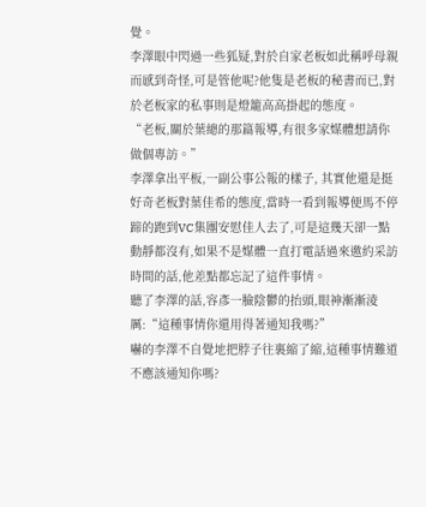覺。
李澤眼中閃過一些狐疑,對於自家老板如此稱呼母親而感到奇怪,可是管他呢?他隻是老板的秘書而已,對於老板家的私事則是燈籠高高掛起的態度。
“老板,關於葉總的那篇報導,有很多家媒體想請你做個專訪。”
李澤拿出平板,一副公事公報的樣子, 其實他還是挺好奇老板對葉佳希的態度,當時一看到報導便馬不停蹄的跑到VC集團安慰佳人去了,可是這幾天卻一點動靜都沒有,如果不是媒體一直打電話過來邀約采訪時間的話,他差點都忘記了這件事情。
聽了李澤的話,容彥一臉陰鬱的抬頭,眼神漸漸淩厲:“這種事情你還用得著通知我嗎?”
嚇的李澤不自覺地把脖子往裏縮了縮,這種事情難道不應該通知你嗎?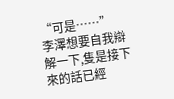“可是……”
李澤想要自我辯解一下,隻是接下來的話已經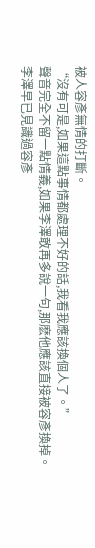被人容彥無情的打斷。
“沒有可是,如果這點事情都處理不好的話,我看我應該換個人了。”
聲音完全不留一點情義,如果李澤敢再多說一句,那麽他應該直接被容彥換掉。
李澤早已見識過容彥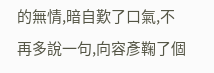的無情,暗自歎了口氣,不再多說一句,向容彥鞠了個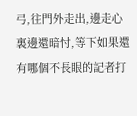弓,往門外走出,邊走心裏邊還暗忖,等下如果還有哪個不長眼的記者打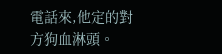電話來,他定的對方狗血淋頭。